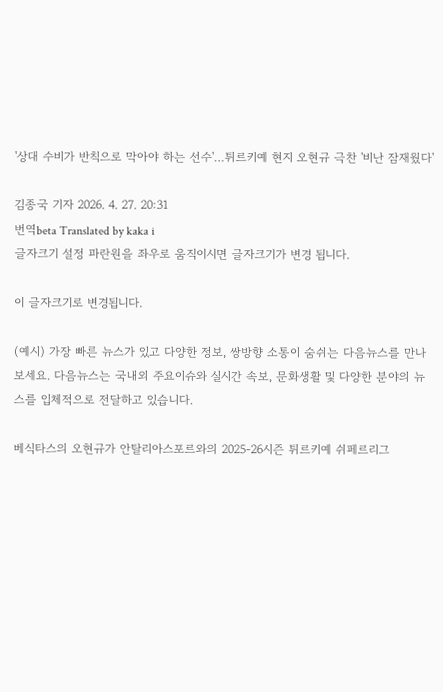'상대 수비가 반칙으로 막아야 하는 선수'…튀르키예 현지 오현규 극찬 '비난 잠재웠다'

김종국 기자 2026. 4. 27. 20:31
번역beta Translated by kaka i
글자크기 설정 파란원을 좌우로 움직이시면 글자크기가 변경 됩니다.

이 글자크기로 변경됩니다.

(예시) 가장 빠른 뉴스가 있고 다양한 정보, 쌍방향 소통이 숨쉬는 다음뉴스를 만나보세요. 다음뉴스는 국내외 주요이슈와 실시간 속보, 문화생활 및 다양한 분야의 뉴스를 입체적으로 전달하고 있습니다.

베식타스의 오현규가 안탈리아스포르와의 2025-26시즌 튀르키예 쉬페르리그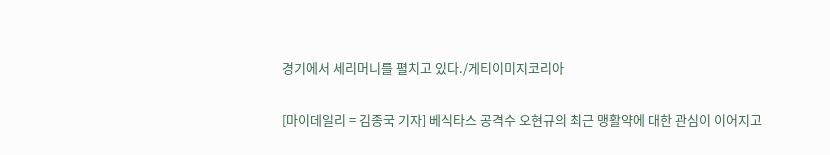경기에서 세리머니를 펼치고 있다./게티이미지코리아

[마이데일리 = 김종국 기자] 베식타스 공격수 오현규의 최근 맹활약에 대한 관심이 이어지고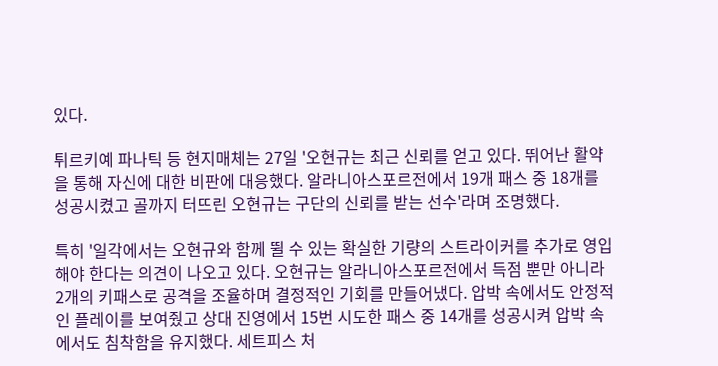있다.

튀르키예 파나틱 등 현지매체는 27일 '오현규는 최근 신뢰를 얻고 있다. 뛰어난 활약을 통해 자신에 대한 비판에 대응했다. 알라니아스포르전에서 19개 패스 중 18개를 성공시켰고 골까지 터뜨린 오현규는 구단의 신뢰를 받는 선수'라며 조명했다.

특히 '일각에서는 오현규와 함께 뛸 수 있는 확실한 기량의 스트라이커를 추가로 영입해야 한다는 의견이 나오고 있다. 오현규는 알라니아스포르전에서 득점 뿐만 아니라 2개의 키패스로 공격을 조율하며 결정적인 기회를 만들어냈다. 압박 속에서도 안정적인 플레이를 보여줬고 상대 진영에서 15번 시도한 패스 중 14개를 성공시켜 압박 속에서도 침착함을 유지했다. 세트피스 처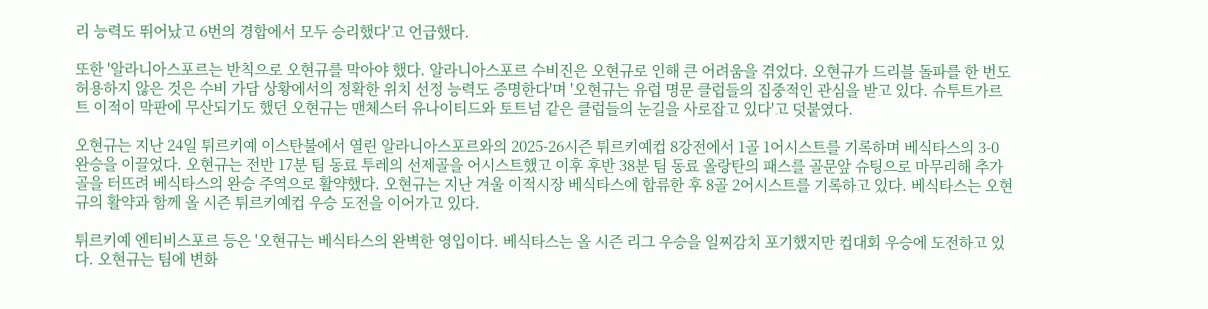리 능력도 뛰어났고 6번의 경합에서 모두 승리했다'고 언급했다.

또한 '알라니아스포르는 반칙으로 오현규를 막아야 했다. 알라니아스포르 수비진은 오현규로 인해 큰 어려움을 겪었다. 오현규가 드리블 돌파를 한 번도 허용하지 않은 것은 수비 가담 상황에서의 정확한 위치 선정 능력도 증명한다'며 '오현규는 유럽 명문 클럽들의 집중적인 관심을 받고 있다. 슈투트가르트 이적이 막판에 무산되기도 했던 오현규는 맨체스터 유나이티드와 토트넘 같은 클럽들의 눈길을 사로잡고 있다'고 덧붙였다.

오현규는 지난 24일 튀르키예 이스탄불에서 열린 알라니아스포르와의 2025-26시즌 튀르키예컵 8강전에서 1골 1어시스트를 기록하며 베식타스의 3-0 완승을 이끌었다. 오현규는 전반 17분 팀 동료 투레의 선제골을 어시스트했고 이후 후반 38분 팀 동료 올랑탄의 패스를 골문앞 슈팅으로 마무리해 추가골을 터뜨려 베식타스의 완승 주역으로 활약했다. 오현규는 지난 겨울 이적시장 베식타스에 합류한 후 8골 2어시스트를 기록하고 있다. 베식타스는 오현규의 활약과 함께 올 시즌 튀르키예컵 우승 도전을 이어가고 있다.

튀르키예 엔티비스포르 등은 '오현규는 베식타스의 완벽한 영입이다. 베식타스는 올 시즌 리그 우승을 일찌감치 포기했지만 컵대회 우승에 도전하고 있다. 오현규는 팀에 변화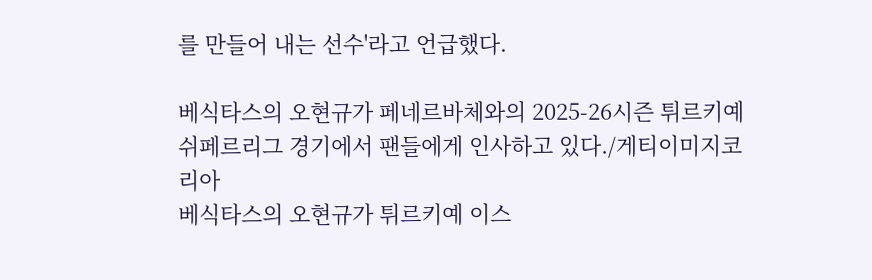를 만들어 내는 선수'라고 언급했다.

베식타스의 오현규가 페네르바체와의 2025-26시즌 튀르키예 쉬페르리그 경기에서 팬들에게 인사하고 있다./게티이미지코리아
베식타스의 오현규가 튀르키예 이스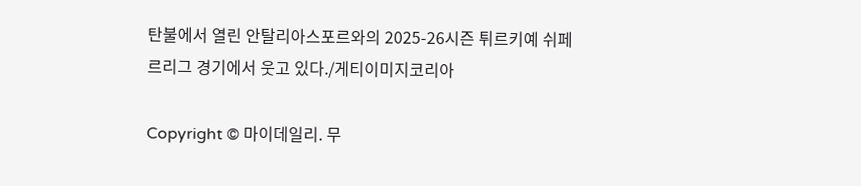탄불에서 열린 안탈리아스포르와의 2025-26시즌 튀르키예 쉬페르리그 경기에서 웃고 있다./게티이미지코리아

Copyright © 마이데일리. 무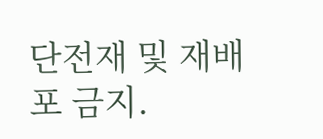단전재 및 재배포 금지.